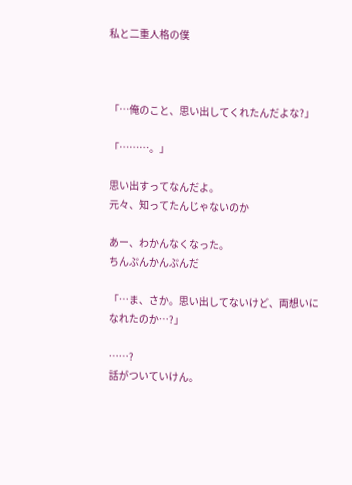私と二重人格の僕



「…俺のこと、思い出してくれたんだよな?」

「………。」

思い出すってなんだよ。
元々、知ってたんじゃないのか

あー、わかんなくなった。
ちんぷんかんぷんだ

「…ま、さか。思い出してないけど、両想いになれたのか…?」

……?
話がついていけん。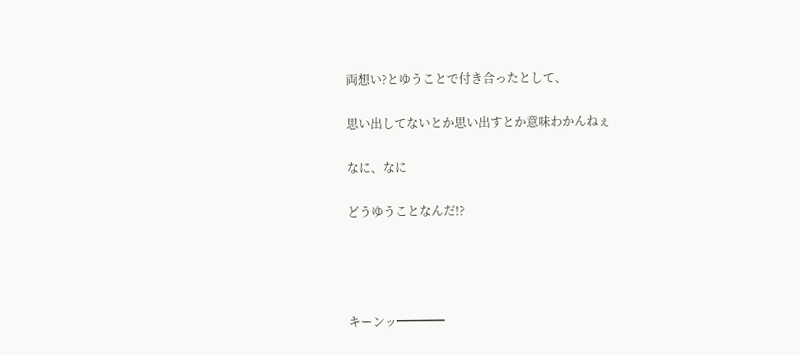両想い?とゆうことで付き合ったとして、

思い出してないとか思い出すとか意味わかんねぇ

なに、なに

どうゆうことなんだ!?




キーンッ━━━━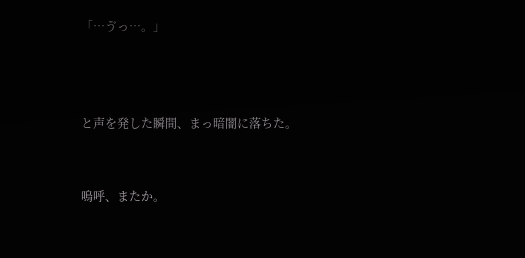「…ゔっ…。」



と声を発した瞬間、まっ暗闇に落ちた。


嗚呼、またか。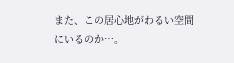また、この居心地がわるい空間にいるのか…。